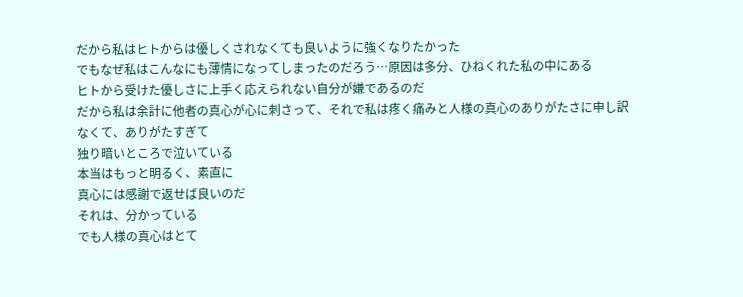だから私はヒトからは優しくされなくても良いように強くなりたかった
でもなぜ私はこんなにも薄情になってしまったのだろう…原因は多分、ひねくれた私の中にある
ヒトから受けた優しさに上手く応えられない自分が嫌であるのだ
だから私は余計に他者の真心が心に刺さって、それで私は疼く痛みと人様の真心のありがたさに申し訳なくて、ありがたすぎて
独り暗いところで泣いている
本当はもっと明るく、素直に
真心には感謝で返せば良いのだ
それは、分かっている
でも人様の真心はとて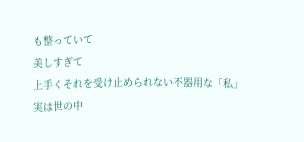も整っていて
美しすぎて
上手くそれを受け止められない不器用な「私」
実は世の中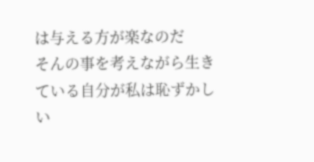は与える方が楽なのだ
そんの事を考えながら生きている自分が私は恥ずかしい